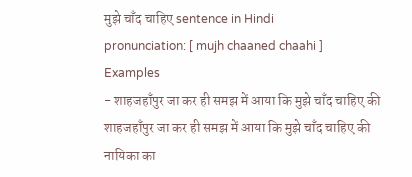मुझे चाँद चाहिए sentence in Hindi
pronunciation: [ mujh chaaned chaahi ]
Examples
- शाहजहाँपुर जा कर ही समझ में आया कि मुझे चाँद चाहिए की शाहजहाँपुर जा कर ही समझ में आया कि मुझे चाँद चाहिए की नायिका का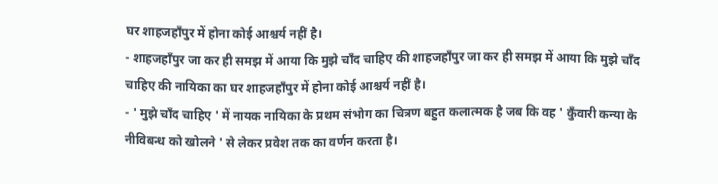घर शाहजहाँपुर में होना कोई आश्चर्य नहीं है।
- शाहजहाँपुर जा कर ही समझ में आया कि मुझे चाँद चाहिए की शाहजहाँपुर जा कर ही समझ में आया कि मुझे चाँद चाहिए की नायिका का घर शाहजहाँपुर में होना कोई आश्चर्य नहीं है।
- ' मुझे चाँद चाहिए ' में नायक नायिका के प्रथम संभोग का चित्रण बहुत कलात्मक है जब कि वह ' कुँवारी कन्या के नीविबन्ध को खोलने ' से लेकर प्रवेश तक का वर्णन करता है।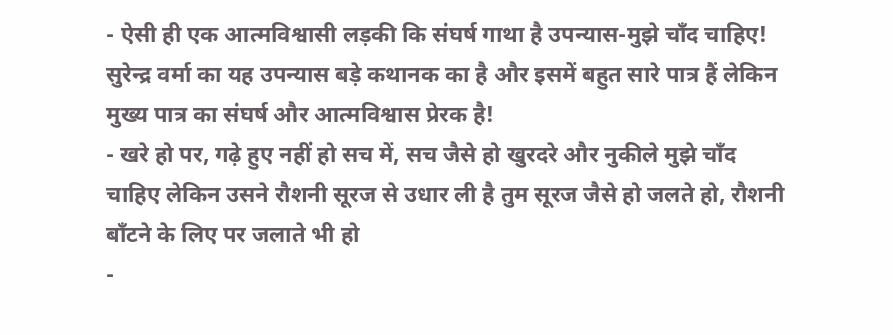- ऐसी ही एक आत्मविश्वासी लड़की कि संघर्ष गाथा है उपन्यास-मुझे चाँद चाहिए! सुरेन्द्र वर्मा का यह उपन्यास बड़े कथानक का है और इसमें बहुत सारे पात्र हैं लेकिन मुख्य पात्र का संघर्ष और आत्मविश्वास प्रेरक है!
- खरे हो पर, गढ़े हुए नहीं हो सच में, सच जैसे हो खुरदरे और नुकीले मुझे चाँद चाहिए लेकिन उसने रौशनी सूरज से उधार ली है तुम सूरज जैसे हो जलते हो, रौशनी बाँटने के लिए पर जलाते भी हो
-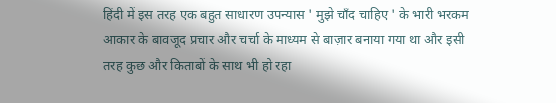हिंदी में इस तरह एक बहुत साधारण उपन्यास ' मुझे चाँद चाहिए ' के भारी भरकम आकार के बावजूद प्रचार और चर्चा के माध्यम से बाज़ार बनाया गया था और इसी तरह कुछ और किताबों के साथ भी हो रहा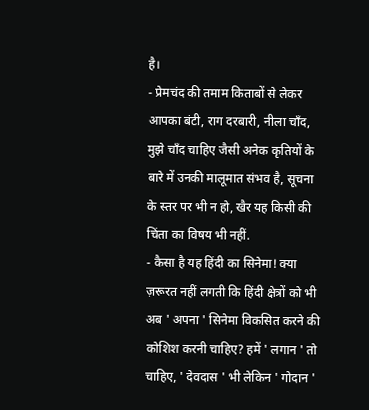है।
- प्रेमचंद की तमाम किताबों से लेकर आपका बंटी, राग दरबारी, नीला चाँद, मुझे चाँद चाहिए जैसी अनेक कृतियों के बारे में उनकी मालूमात संभव है, सूचना के स्तर पर भी न हो, खैर यह किसी की चिंता का विषय भी नहीं.
- कैसा है यह हिंदी का सिनेमा! क्या ज़रूरत नहीं लगती कि हिंदी क्षेत्रों को भी अब ' अपना ' सिनेमा विकसित करने की कोशिश करनी चाहिए? हमें ' लगान ' तो चाहिए, ' देवदास ' भी लेकिन ' गोदान '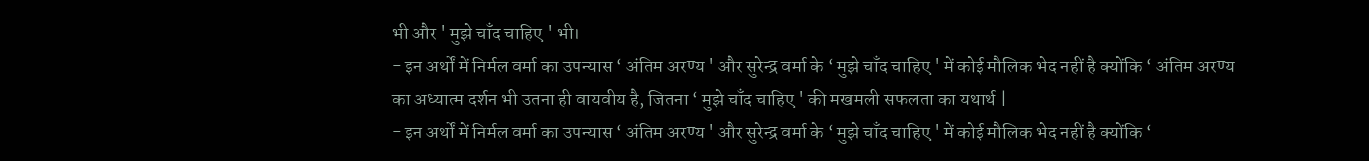भी और ' मुझे चाँद चाहिए ' भी।
- इन अर्थों में निर्मल वर्मा का उपन्यास ‘ अंतिम अरण्य ' और सुरेन्द्र वर्मा के ‘ मुझे चाँद चाहिए ' में कोई मौलिक भेद नहीं है क्योंकि ‘ अंतिम अरण्य का अध्यात्म दर्शन भी उतना ही वायवीय है, जितना ‘ मुझे चाँद चाहिए ' की मखमली सफलता का यथार्थ |
- इन अर्थों में निर्मल वर्मा का उपन्यास ‘ अंतिम अरण्य ' और सुरेन्द्र वर्मा के ‘ मुझे चाँद चाहिए ' में कोई मौलिक भेद नहीं है क्योंकि ‘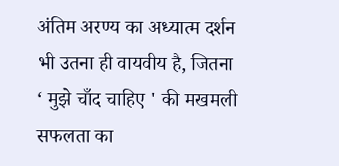अंतिम अरण्य का अध्यात्म दर्शन भी उतना ही वायवीय है, जितना ‘ मुझे चाँद चाहिए ' की मखमली सफलता का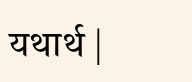यथार्थ |